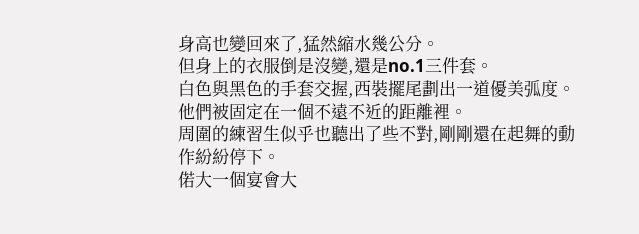身高也變回來了,猛然縮水幾公分。
但身上的衣服倒是沒變,還是no.1三件套。
白色與黑色的手套交握,西裝擺尾劃出一道優美弧度。
他們被固定在一個不遠不近的距離裡。
周圍的練習生似乎也聽出了些不對,剛剛還在起舞的動作紛紛停下。
偌大一個宴會大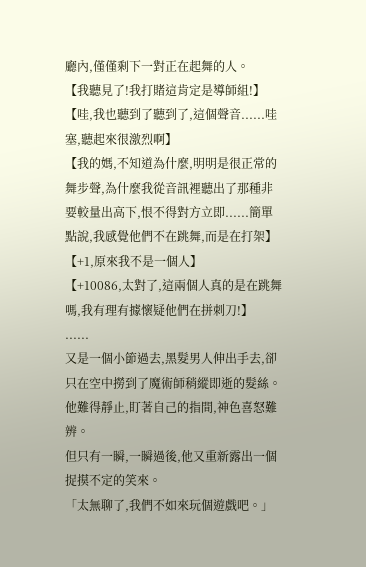廳內,僅僅剩下一對正在起舞的人。
【我聽見了!我打賭這肯定是導師組!】
【哇,我也聽到了聽到了,這個聲音......哇塞,聽起來很激烈啊】
【我的媽,不知道為什麼,明明是很正常的舞步聲,為什麼我從音訊裡聽出了那種非要較量出高下,恨不得對方立即......簡單點說,我感覺他們不在跳舞,而是在打架】
【+1,原來我不是一個人】
【+10086,太對了,這兩個人真的是在跳舞嗎,我有理有據懷疑他們在拼刺刀!】
......
又是一個小節過去,黑髮男人伸出手去,卻只在空中撈到了魔術師稍縱即逝的髮絲。
他難得靜止,盯著自己的指間,神色喜怒難辨。
但只有一瞬,一瞬過後,他又重新露出一個捉摸不定的笑來。
「太無聊了,我們不如來玩個遊戲吧。」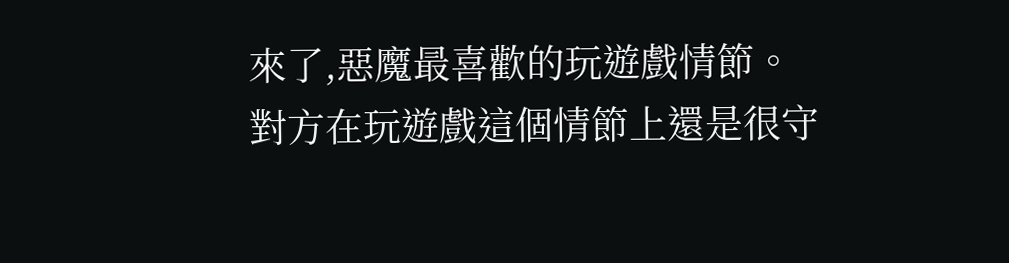來了,惡魔最喜歡的玩遊戲情節。
對方在玩遊戲這個情節上還是很守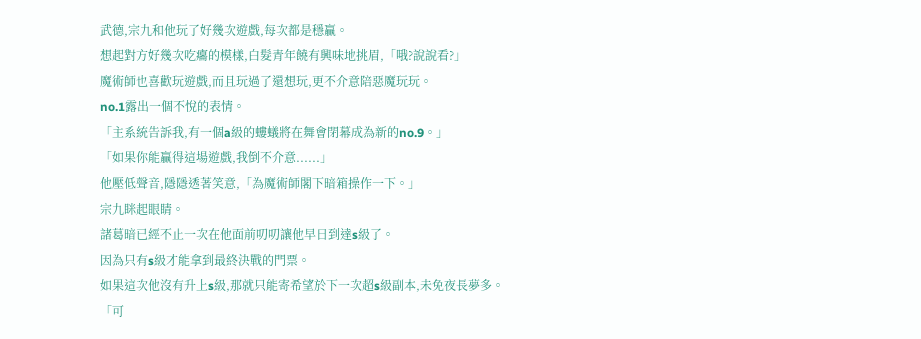武德,宗九和他玩了好幾次遊戲,每次都是穩贏。
想起對方好幾次吃癟的模樣,白髮青年饒有興味地挑眉,「哦?說說看?」
魔術師也喜歡玩遊戲,而且玩過了還想玩,更不介意陪惡魔玩玩。
no.1露出一個不悅的表情。
「主系統告訴我,有一個a級的螻蟻將在舞會閉幕成為新的no.9。」
「如果你能贏得這場遊戲,我倒不介意......」
他壓低聲音,隱隱透著笑意,「為魔術師閣下暗箱操作一下。」
宗九眯起眼睛。
諸葛暗已經不止一次在他面前叨叨讓他早日到達s級了。
因為只有s級才能拿到最終決戰的門票。
如果這次他沒有升上s級,那就只能寄希望於下一次超s級副本,未免夜長夢多。
「可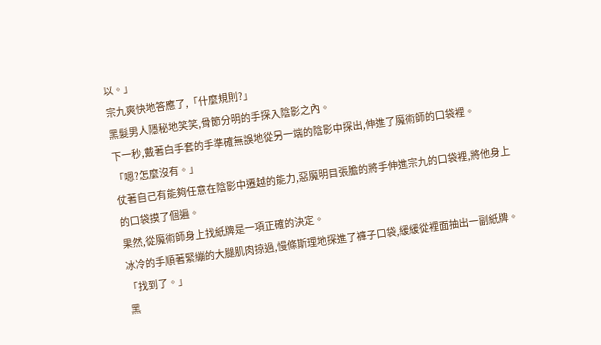以。」
宗九爽快地答應了,「什麼規則?」
黑髮男人隱秘地笑笑,骨節分明的手探入陰影之內。
下一秒,戴著白手套的手準確無誤地從另一端的陰影中探出,伸進了魔術師的口袋裡。
「嗯?怎麼沒有。」
仗著自己有能夠任意在陰影中遷越的能力,惡魔明目張膽的將手伸進宗九的口袋裡,將他身上的口袋摸了個遍。
果然,從魔術師身上找紙牌是一項正確的決定。
冰冷的手順著緊繃的大腿肌肉掠過,慢條斯理地探進了褲子口袋,緩緩從裡面抽出一副紙牌。
「找到了。」
黑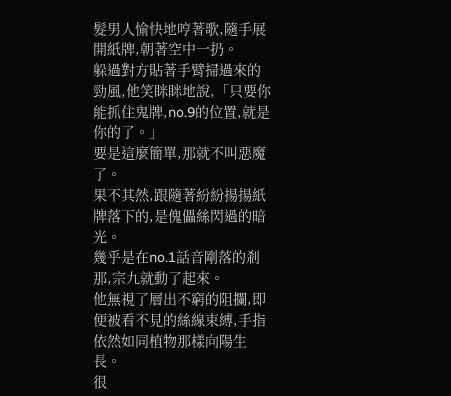髮男人愉快地哼著歌,隨手展開紙牌,朝著空中一扔。
躲過對方貼著手臂掃過來的勁風,他笑眯眯地說,「只要你能抓住鬼牌,no.9的位置,就是你的了。」
要是這麼簡單,那就不叫惡魔了。
果不其然,跟隨著紛紛揚揚紙牌落下的,是傀儡絲閃過的暗光。
幾乎是在no.1話音剛落的剎那,宗九就動了起來。
他無視了層出不窮的阻攔,即便被看不見的絲線束縛,手指依然如同植物那樣向陽生長。
很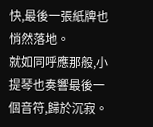快,最後一張紙牌也悄然落地。
就如同呼應那般,小提琴也奏響最後一個音符,歸於沉寂。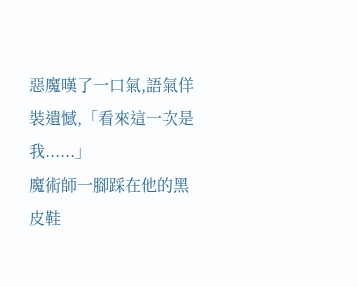惡魔嘆了一口氣,語氣佯裝遺憾,「看來這一次是我......」
魔術師一腳踩在他的黑皮鞋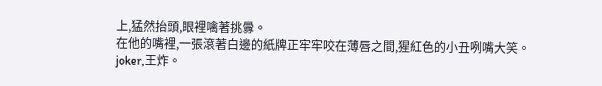上,猛然抬頭,眼裡噙著挑釁。
在他的嘴裡,一張滾著白邊的紙牌正牢牢咬在薄唇之間,猩紅色的小丑咧嘴大笑。
joker,王炸。